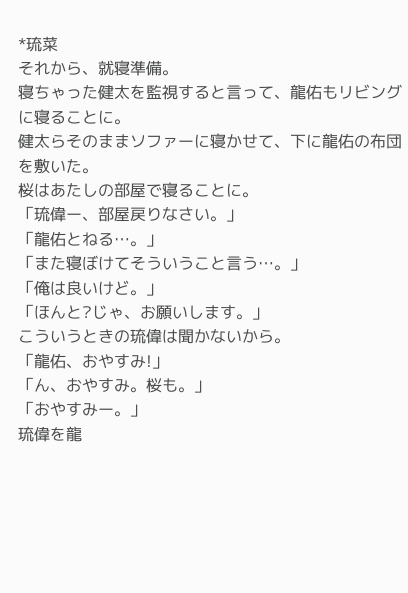*琉菜
それから、就寝準備。
寝ちゃった健太を監視すると言って、龍佑もリビングに寝ることに。
健太らそのままソファーに寝かせて、下に龍佑の布団を敷いた。
桜はあたしの部屋で寝ることに。
「琉偉ー、部屋戻りなさい。」
「龍佑とねる…。」
「また寝ぼけてそういうこと言う…。」
「俺は良いけど。」
「ほんと?じゃ、お願いします。」
こういうときの琉偉は聞かないから。
「龍佑、おやすみ!」
「ん、おやすみ。桜も。」
「おやすみー。」
琉偉を龍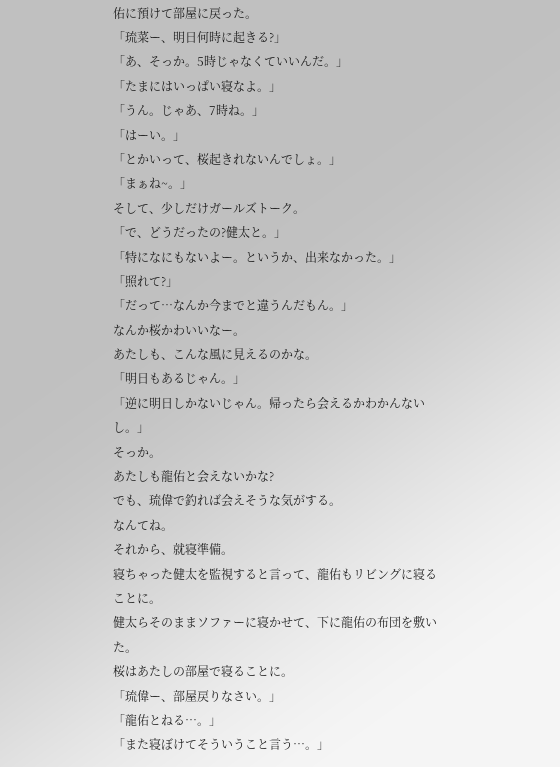佑に預けて部屋に戻った。
「琉菜ー、明日何時に起きる?」
「あ、そっか。5時じゃなくていいんだ。」
「たまにはいっぱい寝なよ。」
「うん。じゃあ、7時ね。」
「はーい。」
「とかいって、桜起きれないんでしょ。」
「まぁね~。」
そして、少しだけガールズトーク。
「で、どうだったの?健太と。」
「特になにもないよー。というか、出来なかった。」
「照れて?」
「だって…なんか今までと違うんだもん。」
なんか桜かわいいなー。
あたしも、こんな風に見えるのかな。
「明日もあるじゃん。」
「逆に明日しかないじゃん。帰ったら会えるかわかんないし。」
そっか。
あたしも龍佑と会えないかな?
でも、琉偉で釣れば会えそうな気がする。
なんてね。
それから、就寝準備。
寝ちゃった健太を監視すると言って、龍佑もリビングに寝ることに。
健太らそのままソファーに寝かせて、下に龍佑の布団を敷いた。
桜はあたしの部屋で寝ることに。
「琉偉ー、部屋戻りなさい。」
「龍佑とねる…。」
「また寝ぼけてそういうこと言う…。」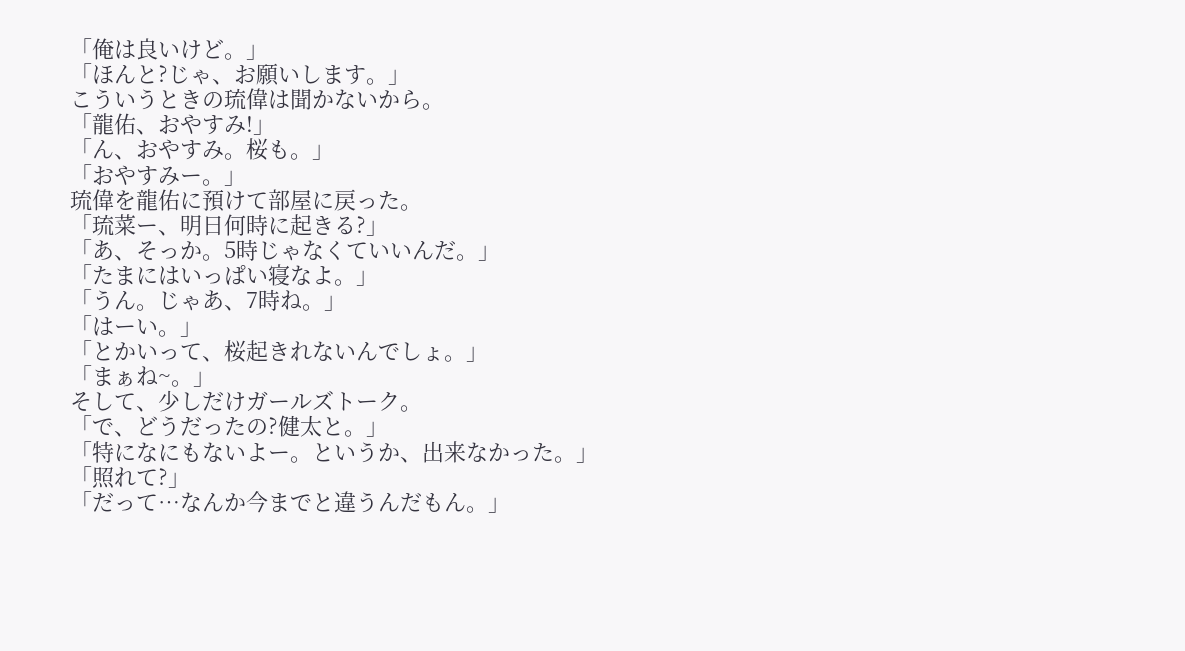「俺は良いけど。」
「ほんと?じゃ、お願いします。」
こういうときの琉偉は聞かないから。
「龍佑、おやすみ!」
「ん、おやすみ。桜も。」
「おやすみー。」
琉偉を龍佑に預けて部屋に戻った。
「琉菜ー、明日何時に起きる?」
「あ、そっか。5時じゃなくていいんだ。」
「たまにはいっぱい寝なよ。」
「うん。じゃあ、7時ね。」
「はーい。」
「とかいって、桜起きれないんでしょ。」
「まぁね~。」
そして、少しだけガールズトーク。
「で、どうだったの?健太と。」
「特になにもないよー。というか、出来なかった。」
「照れて?」
「だって…なんか今までと違うんだもん。」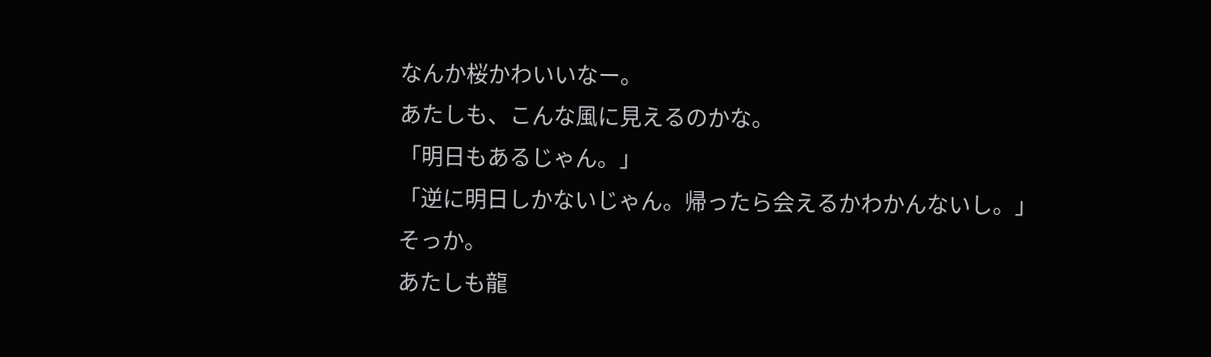なんか桜かわいいなー。
あたしも、こんな風に見えるのかな。
「明日もあるじゃん。」
「逆に明日しかないじゃん。帰ったら会えるかわかんないし。」
そっか。
あたしも龍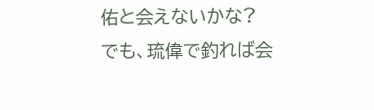佑と会えないかな?
でも、琉偉で釣れば会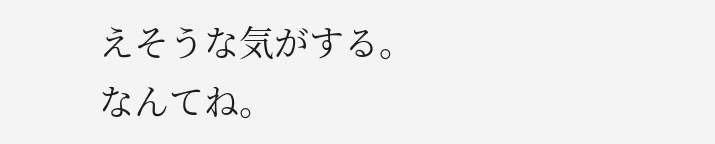えそうな気がする。
なんてね。